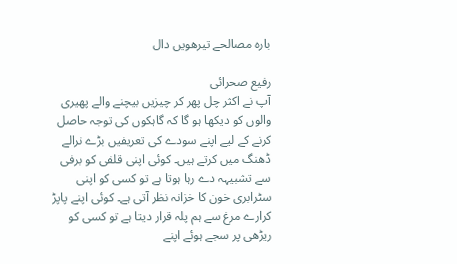بارہ مصالحے تیرھویں دال

رفیع صحرائی
آپ نے اکثر چل پھر کر چیزیں بیچنے والے پھیری والوں کو دیکھا ہو گا کہ گاہکوں کی توجہ حاصل کرنے کے لیے اپنے سودے کی تعریفیں بڑے نرالے ڈھنگ میں کرتے ہیں۔ کوئی اپنی قلفی کو برفی سے تشبیہہ دے رہا ہوتا ہے تو کسی کو اپنی سٹرابری خون کا خزانہ نظر آتی ہے۔ کوئی اپنے پاپڑ کرارے مرغ سے ہم پلہ قرار دیتا ہے تو کسی کو ریڑھی پر سجے ہوئے اپنے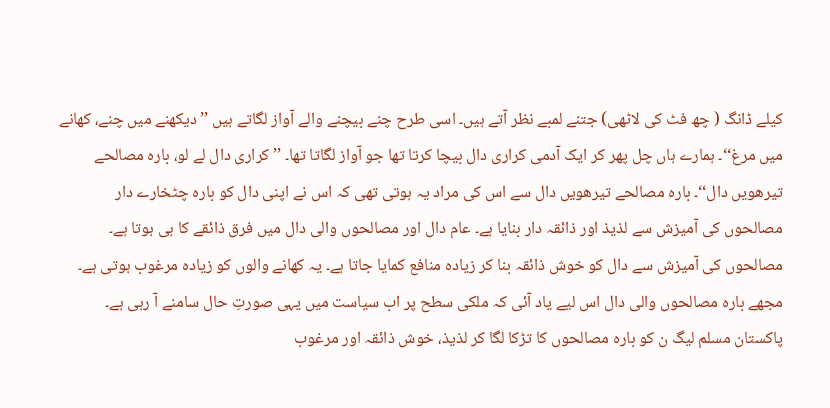کیلے ڈانگ ( چھ فٹ کی لاٹھی) جتنے لمبے نظر آتے ہیں۔ اسی طرح چنے بیچنے والے آواز لگاتے ہیں ’’ دیکھنے میں چنے، کھانے میں مرغ‘‘۔ ہمارے ہاں چل پھر کر ایک آدمی کراری دال بیچا کرتا تھا جو آواز لگاتا تھا۔ ’’ کراری دال لے لو، بارہ مصالحے تیرھویں دال‘‘۔ بارہ مصالحے تیرھویں دال سے اس کی مراد یہ ہوتی تھی کہ اس نے اپنی دال کو بارہ چٹخارے دار مصالحوں کی آمیزش سے لذیذ اور ذائقہ دار بنایا ہے۔ عام دال اور مصالحوں والی دال میں فرق ذائقے کا ہی ہوتا ہے۔ مصالحوں کی آمیزش سے دال کو خوش ذائقہ بنا کر زیادہ منافع کمایا جاتا ہے۔ یہ کھانے والوں کو زیادہ مرغوب ہوتی ہے۔
مجھے بارہ مصالحوں والی دال اس لیے یاد آئی کہ ملکی سطح پر اب سیاست میں یہی صورتِ حال سامنے آ رہی ہے۔ پاکستان مسلم لیگ ن کو بارہ مصالحوں کا تڑکا لگا کر لذیذ، خوش ذائقہ اور مرغوب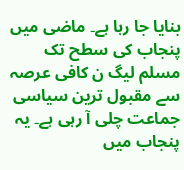بنایا جا رہا ہے۔ ماضی میں پنجاب کی سطح تک مسلم لیگ ن کافی عرصہ سے مقبول ترین سیاسی جماعت چلی آ رہی ہے۔ یہ پنجاب میں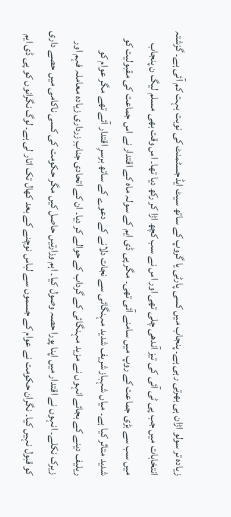زیادہ تر سولو اڑان ہی بھرتی رہی ہے۔ پنجاب میں کسی پارٹی یا گروپ کے ساتھ سیٹ ایڈجسٹمنٹ کی نوبت بہت کم آئی ہے۔ گزشتہ انتخابات میں جب پی ٹی آئی کی تیز آندھی چلی تھی اور اس نے سب کچھ اڑا کر رکھ دیا تھا۔ اس وقت بھی مسلم لیگ ن پنجاب میں سب سے بڑی جماعت کے روپ میں سامنے آئی تھی۔ مگر پی ڈی ایم کے سولہ ماہ کے اقتدار نے اس جماعت کی مقبولیت کو شدید متاثر کیا ہے۔ میاں شہباز شریف شدید مہنگائی سے نجات دلانے کے دعوے کے ساتھ برسرِ اقتدار آئے تھے مگر عوام کو ریلیف دینے کے بجائے انہوں نے مزید مہنگائی کے گرداب کے حوالے کر دیا۔ ان کے اتحادی جنابِ زرداری زیادہ معاملہ فہم اور زیرک نکلے۔ انہوں نے اقتدار میں اپنا پورا حصہ وصول کیا۔ اہم وزارتیں حاصل کیں مگر حکومت کی کسی ناکامی میں حصے داری کو قبول نہیں کیا۔ نگران حکومت نے عوام کے جسموں سے لباس نوچنے کے بعد کھال تک اتار لی ہے۔ لوگ نگرانوں کو پی ڈی ایم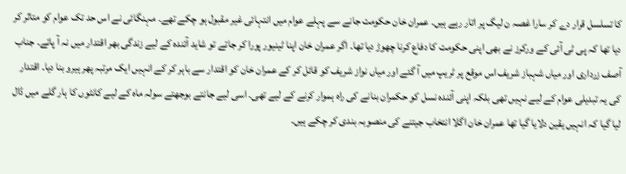کا تسلسل قرار دے کر سارا غصہ ن لیگ پر اتار رہے ہیں۔ عمران خان حکومت جانے سے پہلے عوام میں انتہائی غیر مقبول ہو چکے تھے۔ مہنگائی نے اس حد تک عوام کو متاثر کر دیا تھا کہ پی ٹی آئی کے ورکرز نے بھی اپنی حکومت کا دفاع کرنا چھوڑ دیا تھا۔ اگر عمران خان اپنا ٹینیور پورا کر جاتے تو شاید آئندہ کے لیے زندگی بھر اقتدار میں نہ آ پاتے۔ جناب آصف زرداری اور میاں شہباز شریف اس موقع پر ٹریپ میں آ گئے اور میاں نواز شریف کو قائل کر کے عمران خان کو اقتدار سے باہر کر کے انہیں ایک مرتبہ پھر ہیرو بنا دیا۔ اقتدار کی یہ تبدیلی عوام کے لیے نہیں تھی بلکہ اپنی آئندہ نسل کو حکمران بنانے کی راہ ہموار کرنے کے لیے تھی۔ اسی لیے جانتے بوجھتے سولہ ماہ کے لیے کانٹوں کا ہار گلے میں ڈال لیا گیا کہ انہیں یقین دلایا گیا تھا عمران خان اگلا انتخاب جیتنے کی منصوبہ بندی کر چکے ہیں۔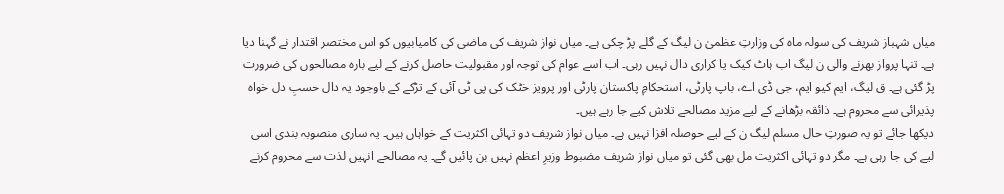میاں شہباز شریف کی سولہ ماہ کی وزارتِ عظمیٰ ن لیگ کے گلے پڑ چکی ہے۔ میاں نواز شریف کی ماضی کی کامیابیوں کو اس مختصر اقتدار نے گہنا دیا ہے۔ تنہا پرواز بھرنے والی ن لیگ اب ہاٹ کیک یا کراری دال نہیں رہی۔ اب اسے عوام کی توجہ اور مقبولیت حاصل کرنے کے لیے بارہ مصالحوں کی ضرورت پڑ گئی ہے۔ ق لیگ، ایم کیو ایم، جی ڈی اے، باپ پارٹی، استحکامِ پاکستان پارٹی اور پرویز خٹک کی پی ٹی آئی کے تڑکے کے باوجود یہ دال حسبِ دل خواہ پذیرائی سے محروم ہے۔ ذائقہ بڑھانے کے لیے مزید مصالحے تلاش کیے جا رہے ہیں۔
دیکھا جائے تو یہ صورتِ حال مسلم لیگ ن کے لیے حوصلہ افزا نہیں ہے۔ میاں نواز شریف دو تہائی اکثریت کے خواہاں ہیں۔ یہ ساری منصوبہ بندی اسی لیے کی جا رہی ہے۔ مگر دو تہائی اکثریت مل بھی گئی تو میاں نواز شریف مضبوط وزیرِ اعظم نہیں بن پائیں گے۔ یہ مصالحے انہیں لذت سے محروم کرنے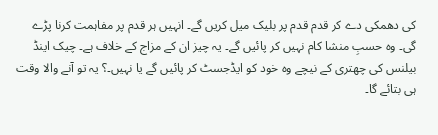کی دھمکی دے کر قدم قدم پر بلیک میل کریں گے۔ انہیں ہر قدم پر مفاہمت کرنا پڑے گی۔ وہ حسبِ منشا کام نہیں کر پائیں گے۔ یہ چیز ان کے مزاج کے خلاف ہے۔ چیک اینڈ بیلنس کی چھتری کے نیچے وہ خود کو ایڈجسٹ کر پائیں گے یا نہیں۔؟ یہ تو آنے والا وقت ہی بتائے گا۔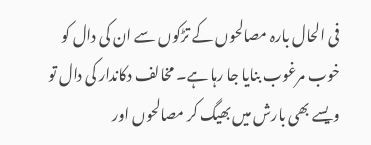فی الحال بارہ مصالحوں کے تڑکوں سے ان کی دال کو خوب مرغوب بنایا جا رہا ہے۔ مخالف دکاندار کی دال تو ویسے بھی بارش میں بھیگ کر مصالحوں اور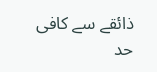ذائقے سے کافی حد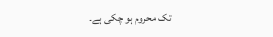تک محروم ہو چکی ہے۔